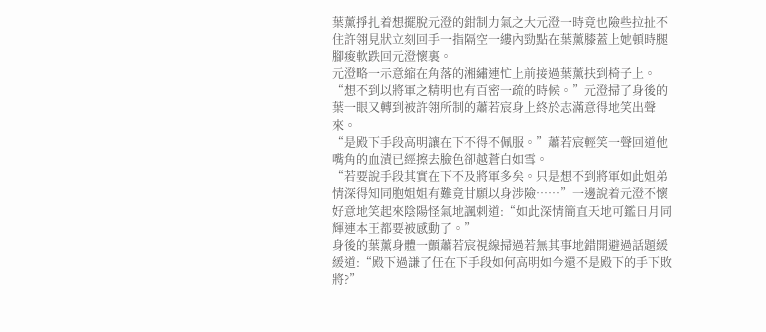葉薰掙扎着想擺脫元澄的鉗制力氣之大元澄一時竟也險些拉扯不住許翎見狀立刻回手一指隔空一縷內勁點在葉薰膝蓋上她頓時腿腳痠軟跌回元澄懷裏。
元澄略一示意縮在角落的湘繡連忙上前接過葉薰扶到椅子上。
“想不到以將軍之精明也有百密一疏的時候。”元澄掃了身後的葉一眼又轉到被許翎所制的蕭若宸身上終於志滿意得地笑出聲來。
“是殿下手段高明讓在下不得不佩服。”蕭若宸輕笑一聲回道他嘴角的血漬已經擦去臉色卻越蒼白如雪。
“若要說手段其實在下不及將軍多矣。只是想不到將軍如此姐弟情深得知同胞姐姐有難竟甘願以身涉險……”一邊說着元澄不懷好意地笑起來陰陽怪氣地諷刺道:“如此深情簡直天地可鑑日月同輝連本王都要被感動了。”
身後的葉薰身體一顫蕭若宸視線掃過若無其事地錯開避過話題緩緩道:“殿下過謙了任在下手段如何高明如今還不是殿下的手下敗將?”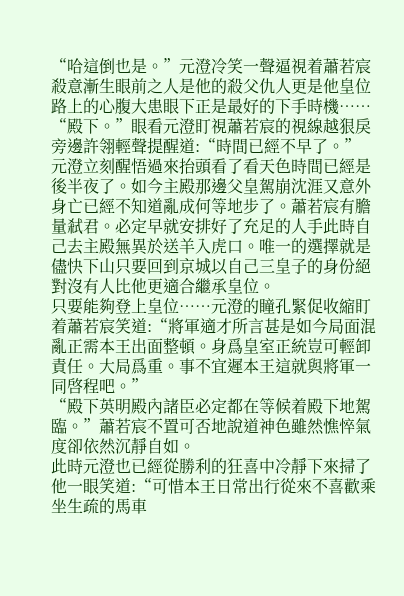“哈這倒也是。”元澄冷笑一聲逼視着蕭若宸殺意漸生眼前之人是他的殺父仇人更是他皇位路上的心腹大患眼下正是最好的下手時機……
“殿下。”眼看元澄盯視蕭若宸的視線越狠戾旁邊許翎輕聲提醒道:“時間已經不早了。”
元澄立刻醒悟過來抬頭看了看天色時間已經是後半夜了。如今主殿那邊父皇駕崩沈涯又意外身亡已經不知道亂成何等地步了。蕭若宸有膽量弒君。必定早就安排好了充足的人手此時自己去主殿無異於送羊入虎口。唯一的選擇就是儘快下山只要回到京城以自己三皇子的身份絕對沒有人比他更適合繼承皇位。
只要能夠登上皇位……元澄的瞳孔緊促收縮盯着蕭若宸笑道:“將軍適才所言甚是如今局面混亂正需本王出面整頓。身爲皇室正統豈可輕卸責任。大局爲重。事不宜遲本王這就與將軍一同啓程吧。”
“殿下英明殿內諸臣必定都在等候着殿下地駕臨。”蕭若宸不置可否地說道神色雖然憔悴氣度卻依然沉靜自如。
此時元澄也已經從勝利的狂喜中冷靜下來掃了他一眼笑道:“可惜本王日常出行從來不喜歡乘坐生疏的馬車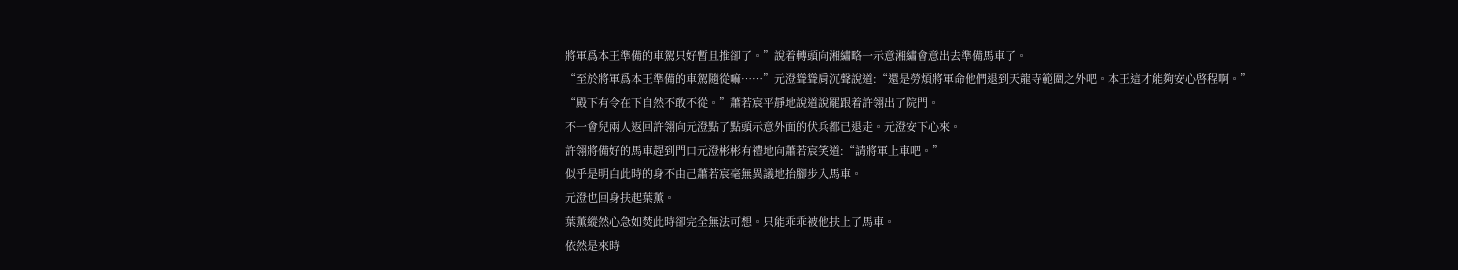將軍爲本王準備的車駕只好暫且推卻了。”說着轉頭向湘繡略一示意湘繡會意出去準備馬車了。
“至於將軍爲本王準備的車駕隨從嘛……”元澄聳聳肩沉聲說道:“還是勞煩將軍命他們退到天龍寺範圍之外吧。本王這才能夠安心啓程啊。”
“殿下有令在下自然不敢不從。”蕭若宸平靜地說道說罷跟着許翎出了院門。
不一會兒兩人返回許翎向元澄點了點頭示意外面的伏兵都已退走。元澄安下心來。
許翎將備好的馬車趕到門口元澄彬彬有禮地向蕭若宸笑道:“請將軍上車吧。”
似乎是明白此時的身不由己蕭若宸毫無異議地抬腳步入馬車。
元澄也回身扶起葉薰。
葉薰縱然心急如焚此時卻完全無法可想。只能乖乖被他扶上了馬車。
依然是來時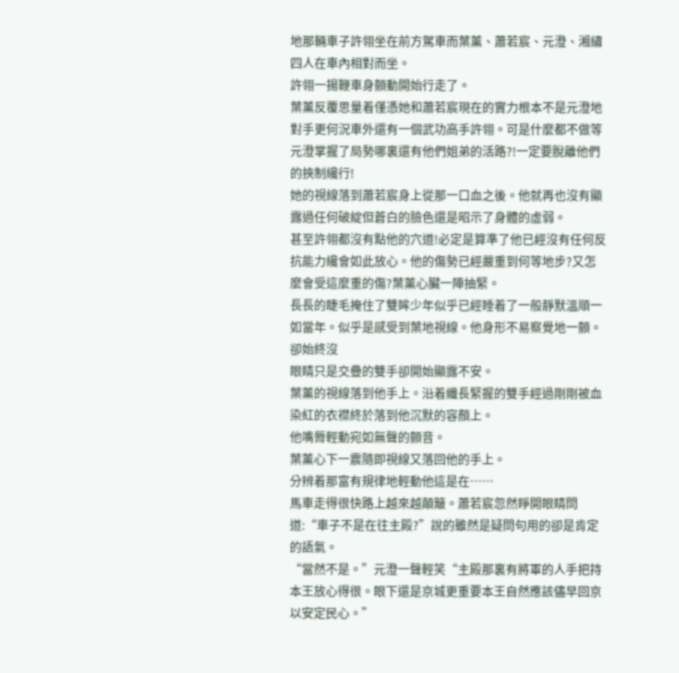地那輛車子許翎坐在前方駕車而葉薰、蕭若宸、元澄、湘繡四人在車內相對而坐。
許翎一揚鞭車身顫動開始行走了。
葉薰反覆思量着僅憑她和蕭若宸現在的實力根本不是元澄地對手更何況車外還有一個武功高手許翎。可是什麼都不做等元澄掌握了局勢哪裏還有他們姐弟的活路?!一定要脫離他們的挾制纔行!
她的視線落到蕭若宸身上從那一口血之後。他就再也沒有顯露過任何破綻但蒼白的臉色還是昭示了身體的虛弱。
甚至許翎都沒有點他的穴道!必定是算準了他已經沒有任何反抗能力纔會如此放心。他的傷勢已經嚴重到何等地步?又怎麼會受這麼重的傷?葉薰心臟一陣抽緊。
長長的睫毛掩住了雙眸少年似乎已經睡着了一般靜默溫順一如當年。似乎是感受到葉地視線。他身形不易察覺地一顫。卻始終沒
眼睛只是交疊的雙手卻開始顯露不安。
葉薰的視線落到他手上。沿着纖長緊握的雙手經過剛剛被血染紅的衣襟終於落到他沉默的容顏上。
他嘴脣輕動宛如無聲的顫音。
葉薰心下一震隨即視線又落回他的手上。
分辨着那富有規律地輕動他這是在……
馬車走得很快路上越來越顛簸。蕭若宸忽然睜開眼睛問道:“車子不是在往主殿?”說的雖然是疑問句用的卻是肯定的語氣。
“當然不是。”元澄一聲輕笑“主殿那裏有將軍的人手把持本王放心得很。眼下還是京城更重要本王自然應該儘早回京以安定民心。”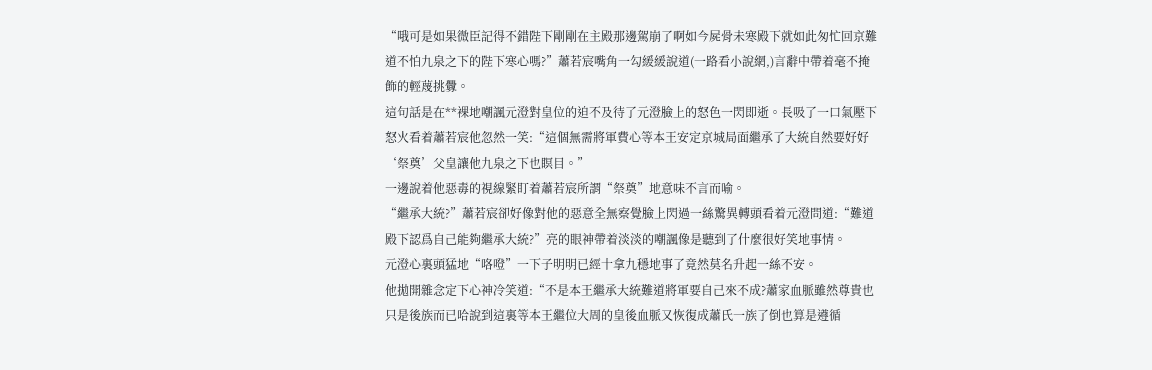“哦可是如果微臣記得不錯陛下剛剛在主殿那邊駕崩了啊如今屍骨未寒殿下就如此匆忙回京難道不怕九泉之下的陛下寒心嗎?”蕭若宸嘴角一勾緩緩說道(一路看小說網,)言辭中帶着毫不掩飾的輕蔑挑釁。
這句話是在**裸地嘲諷元澄對皇位的迫不及待了元澄臉上的怒色一閃即逝。長吸了一口氣壓下怒火看着蕭若宸他忽然一笑:“這個無需將軍費心等本王安定京城局面繼承了大統自然要好好‘祭奠’父皇讓他九泉之下也瞑目。”
一邊說着他惡毒的視線緊盯着蕭若宸所謂“祭奠”地意味不言而喻。
“繼承大統?”蕭若宸卻好像對他的惡意全無察覺臉上閃過一絲驚異轉頭看着元澄問道:“難道殿下認爲自己能夠繼承大統?”亮的眼神帶着淡淡的嘲諷像是聽到了什麼很好笑地事情。
元澄心裏頭猛地“咯噔”一下子明明已經十拿九穩地事了竟然莫名升起一絲不安。
他拋開雜念定下心神冷笑道:“不是本王繼承大統難道將軍要自己來不成?蕭家血脈雖然尊貴也只是後族而已哈說到這裏等本王繼位大周的皇後血脈又恢復成蕭氏一族了倒也算是遵循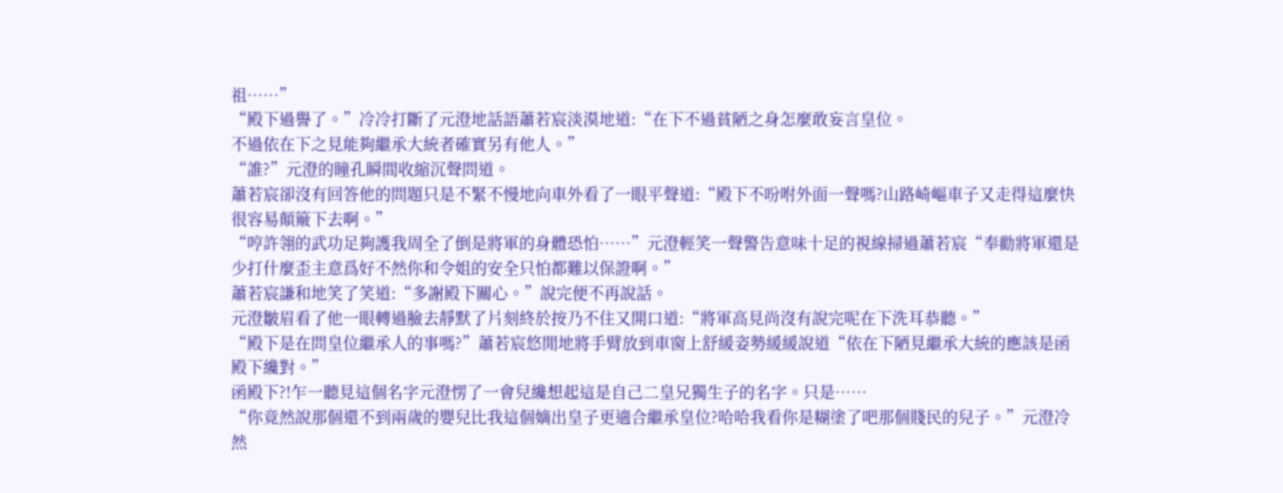祖……”
“殿下過譽了。”冷冷打斷了元澄地話語蕭若宸淡漠地道:“在下不過貧陋之身怎麼敢妄言皇位。
不過依在下之見能夠繼承大統者確實另有他人。”
“誰?”元澄的瞳孔瞬間收縮沉聲問道。
蕭若宸卻沒有回答他的問題只是不緊不慢地向車外看了一眼平聲道:“殿下不吩咐外面一聲嗎?山路崎嶇車子又走得這麼快很容易顛簸下去啊。”
“哼許翎的武功足夠護我周全了倒是將軍的身體恐怕……”元澄輕笑一聲警告意味十足的視線掃過蕭若宸“奉勸將軍還是少打什麼歪主意爲好不然你和令姐的安全只怕都難以保證啊。”
蕭若宸謙和地笑了笑道:“多謝殿下關心。”說完便不再說話。
元澄皺眉看了他一眼轉過臉去靜默了片刻終於按乃不住又開口道:“將軍高見尚沒有說完呢在下洗耳恭聽。”
“殿下是在問皇位繼承人的事嗎?”蕭若宸悠閒地將手臂放到車窗上舒緩姿勢緩緩說道“依在下陋見繼承大統的應該是函殿下纔對。”
函殿下?!乍一聽見這個名字元澄愣了一會兒纔想起這是自己二皇兄獨生子的名字。只是……
“你竟然說那個還不到兩歲的嬰兒比我這個嫡出皇子更適合繼承皇位?哈哈我看你是糊塗了吧那個賤民的兒子。”元澄冷然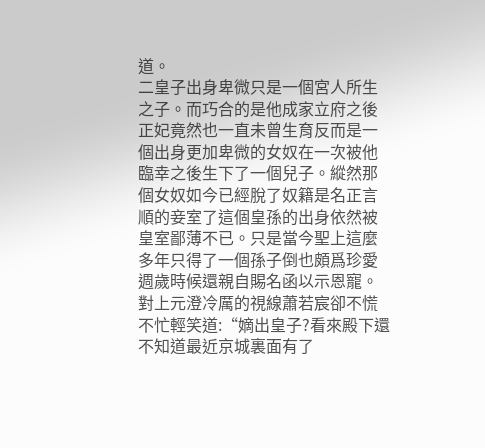道。
二皇子出身卑微只是一個宮人所生之子。而巧合的是他成家立府之後正妃竟然也一直未曾生育反而是一個出身更加卑微的女奴在一次被他臨幸之後生下了一個兒子。縱然那個女奴如今已經脫了奴籍是名正言順的妾室了這個皇孫的出身依然被皇室鄙薄不已。只是當今聖上這麼多年只得了一個孫子倒也頗爲珍愛週歲時候還親自賜名函以示恩寵。
對上元澄冷厲的視線蕭若宸卻不慌不忙輕笑道:“嫡出皇子?看來殿下還不知道最近京城裏面有了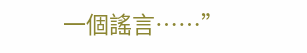一個謠言……”